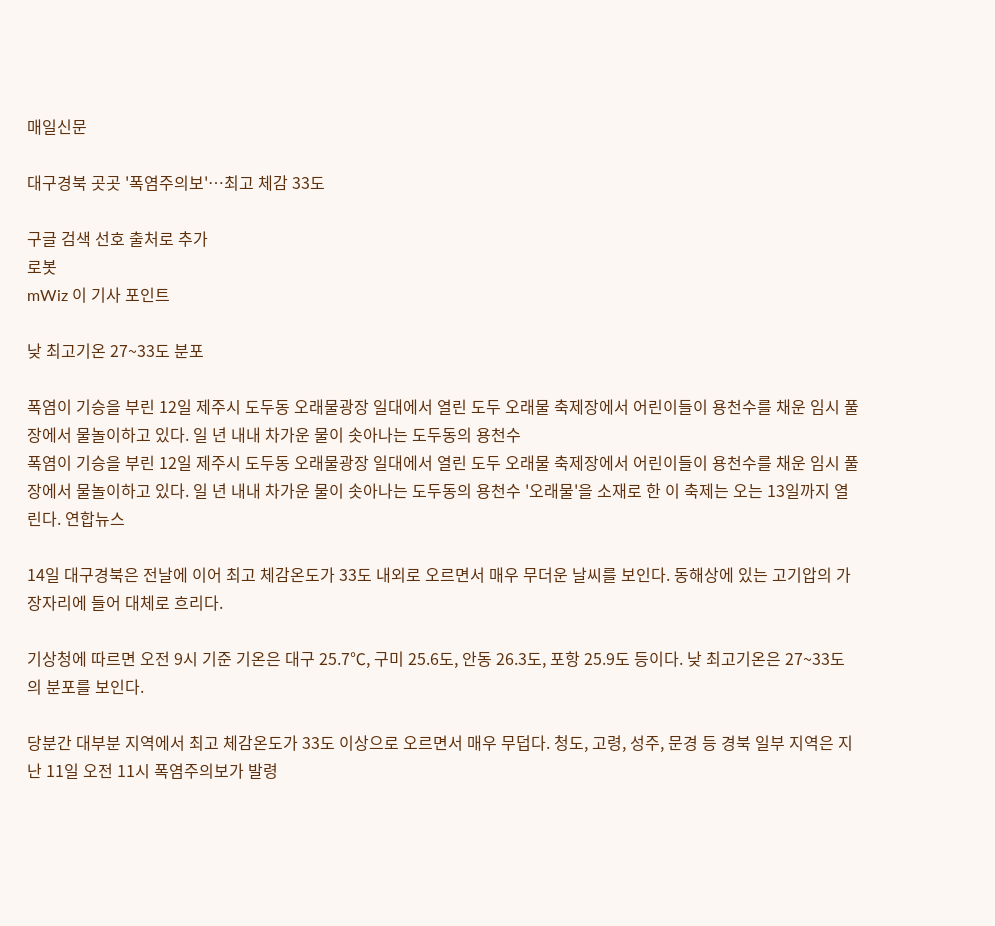매일신문

대구경북 곳곳 '폭염주의보'…최고 체감 33도

구글 검색 선호 출처로 추가
로봇
mWiz 이 기사 포인트

낮 최고기온 27~33도 분포

폭염이 기승을 부린 12일 제주시 도두동 오래물광장 일대에서 열린 도두 오래물 축제장에서 어린이들이 용천수를 채운 임시 풀장에서 물놀이하고 있다. 일 년 내내 차가운 물이 솟아나는 도두동의 용천수
폭염이 기승을 부린 12일 제주시 도두동 오래물광장 일대에서 열린 도두 오래물 축제장에서 어린이들이 용천수를 채운 임시 풀장에서 물놀이하고 있다. 일 년 내내 차가운 물이 솟아나는 도두동의 용천수 '오래물'을 소재로 한 이 축제는 오는 13일까지 열린다. 연합뉴스

14일 대구경북은 전날에 이어 최고 체감온도가 33도 내외로 오르면서 매우 무더운 날씨를 보인다. 동해상에 있는 고기압의 가장자리에 들어 대체로 흐리다.

기상청에 따르면 오전 9시 기준 기온은 대구 25.7℃, 구미 25.6도, 안동 26.3도, 포항 25.9도 등이다. 낮 최고기온은 27~33도의 분포를 보인다.

당분간 대부분 지역에서 최고 체감온도가 33도 이상으로 오르면서 매우 무덥다. 청도, 고령, 성주, 문경 등 경북 일부 지역은 지난 11일 오전 11시 폭염주의보가 발령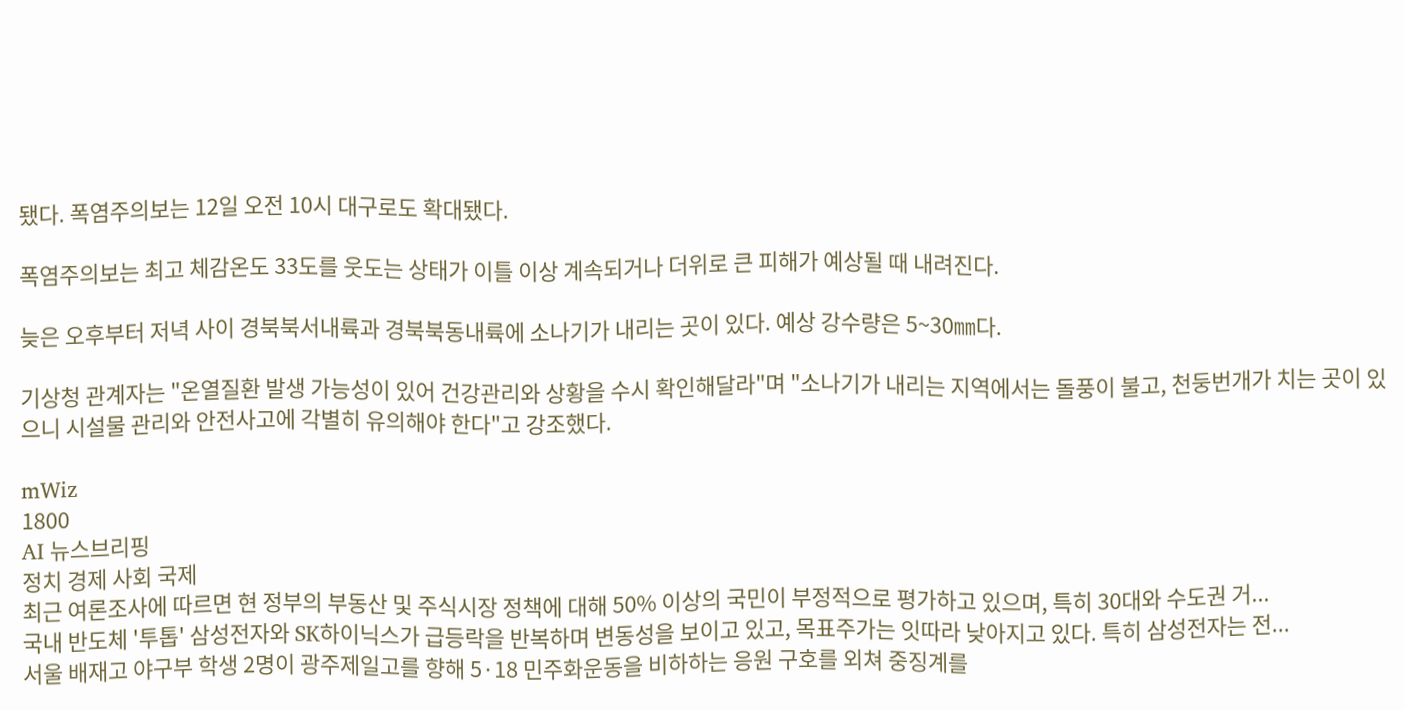됐다. 폭염주의보는 12일 오전 10시 대구로도 확대됐다.

폭염주의보는 최고 체감온도 33도를 웃도는 상태가 이틀 이상 계속되거나 더위로 큰 피해가 예상될 때 내려진다.

늦은 오후부터 저녁 사이 경북북서내륙과 경북북동내륙에 소나기가 내리는 곳이 있다. 예상 강수량은 5~30㎜다.

기상청 관계자는 "온열질환 발생 가능성이 있어 건강관리와 상황을 수시 확인해달라"며 "소나기가 내리는 지역에서는 돌풍이 불고, 천둥번개가 치는 곳이 있으니 시설물 관리와 안전사고에 각별히 유의해야 한다"고 강조했다.

mWiz
1800
AI 뉴스브리핑
정치 경제 사회 국제
최근 여론조사에 따르면 현 정부의 부동산 및 주식시장 정책에 대해 50% 이상의 국민이 부정적으로 평가하고 있으며, 특히 30대와 수도권 거...
국내 반도체 '투톱' 삼성전자와 SK하이닉스가 급등락을 반복하며 변동성을 보이고 있고, 목표주가는 잇따라 낮아지고 있다. 특히 삼성전자는 전...
서울 배재고 야구부 학생 2명이 광주제일고를 향해 5·18 민주화운동을 비하하는 응원 구호를 외쳐 중징계를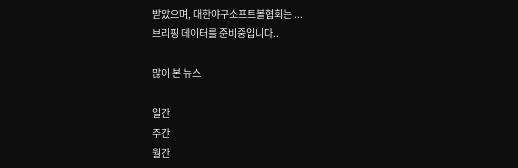받았으며, 대한야구소프트볼협회는 ...
브리핑 데이터를 준비중입니다..

많이 본 뉴스

일간
주간
월간